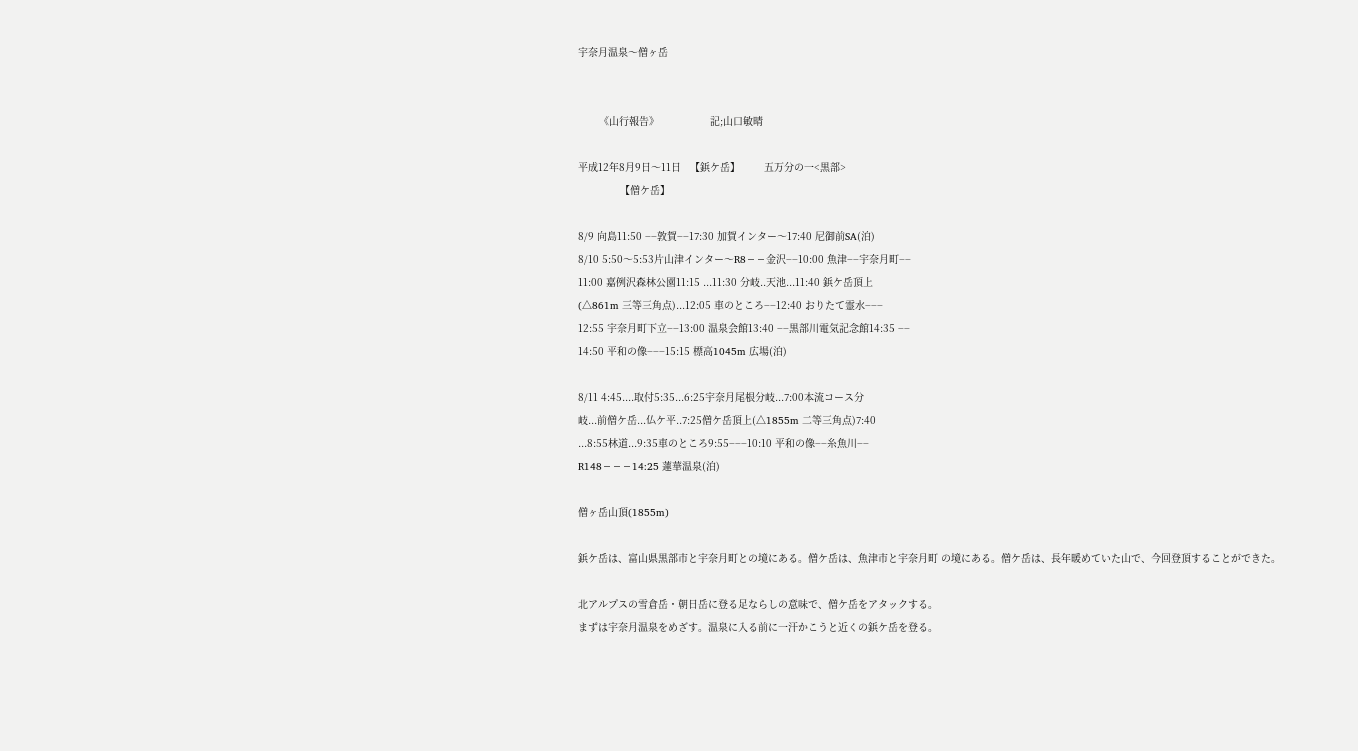宇奈月温泉〜僧ヶ岳


       《山行報告》                 記;山口敏晴

平成12年8月9日〜11日   【鋲ケ岳】        五万分の一<黒部>
              【僧ケ岳】

8/9 向島11:50 −−敦賀−−17:30 加賀インター〜17:40 尼御前SA(泊)
8/10 5:50〜5:53片山津インター〜R8−−金沢−−10:00 魚津−−宇奈月町−−
11:00 嘉例沢森林公園11:15 ...11:30 分岐..天池...11:40 鋲ケ岳頂上
(△861m 三等三角点)...12:05 車のところ−−12:40 おりたて霊水−−−
12:55 宇奈月町下立−−13:00 温泉会館13:40 −−黒部川電気記念館14:35 −−
14:50 平和の像−−−15:15 標高1045m 広場(泊)

8/11 4:45....取付5:35...6:25宇奈月尾根分岐...7:00本流コース分
岐...前僧ケ岳...仏ケ平..7:25僧ケ岳頂上(△1855m 二等三角点)7:40
...8:55林道...9:35車のところ9:55−−−10:10 平和の像−−糸魚川−−
R148−−−14:25 蓮華温泉(泊)

僧ヶ岳山頂(1855m)

鋲ケ岳は、富山県黒部市と宇奈月町との境にある。僧ケ岳は、魚津市と宇奈月町 の境にある。僧ケ岳は、長年暖めていた山で、今回登頂することができた。

北アルプスの雪倉岳・朝日岳に登る足ならしの意味で、僧ケ岳をアタックする。
まずは宇奈月温泉をめざす。温泉に入る前に一汗かこうと近くの鋲ケ岳を登る。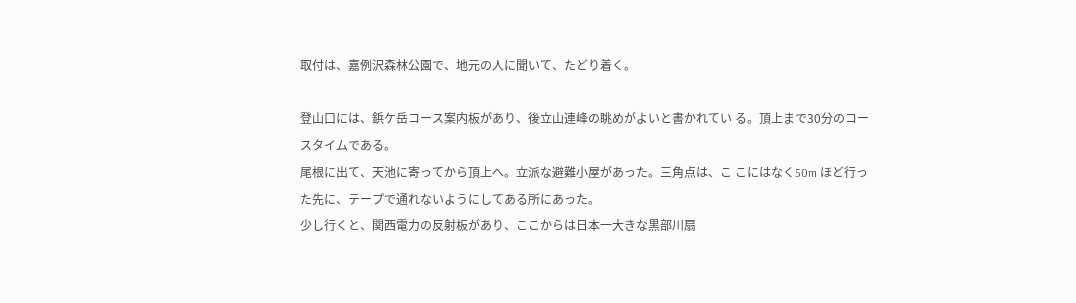取付は、嘉例沢森林公園で、地元の人に聞いて、たどり着く。

登山口には、鋲ケ岳コース案内板があり、後立山連峰の眺めがよいと書かれてい る。頂上まで30分のコースタイムである。
尾根に出て、天池に寄ってから頂上へ。立派な避難小屋があった。三角点は、こ こにはなく50m ほど行った先に、テープで通れないようにしてある所にあった。
少し行くと、関西電力の反射板があり、ここからは日本一大きな黒部川扇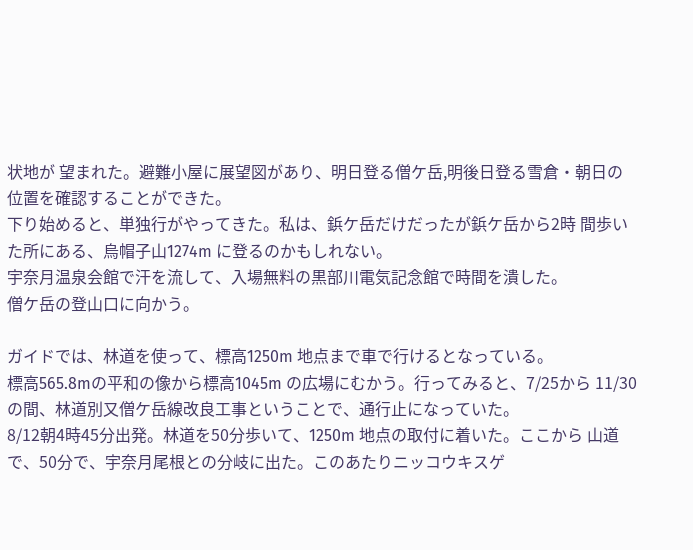状地が 望まれた。避難小屋に展望図があり、明日登る僧ケ岳,明後日登る雪倉・朝日の 位置を確認することができた。
下り始めると、単独行がやってきた。私は、鋲ケ岳だけだったが鋲ケ岳から2時 間歩いた所にある、烏帽子山1274m に登るのかもしれない。
宇奈月温泉会館で汗を流して、入場無料の黒部川電気記念館で時間を潰した。
僧ケ岳の登山口に向かう。

ガイドでは、林道を使って、標高1250m 地点まで車で行けるとなっている。
標高565.8mの平和の像から標高1045m の広場にむかう。行ってみると、7/25から 11/30 の間、林道別又僧ケ岳線改良工事ということで、通行止になっていた。
8/12朝4時45分出発。林道を50分歩いて、1250m 地点の取付に着いた。ここから 山道で、50分で、宇奈月尾根との分岐に出た。このあたりニッコウキスゲ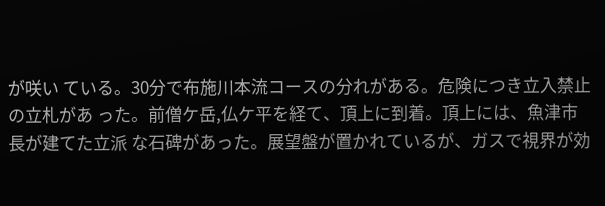が咲い ている。30分で布施川本流コースの分れがある。危険につき立入禁止の立札があ った。前僧ケ岳,仏ケ平を経て、頂上に到着。頂上には、魚津市長が建てた立派 な石碑があった。展望盤が置かれているが、ガスで視界が効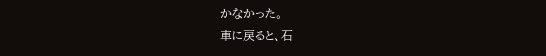かなかった。
車に戻ると、石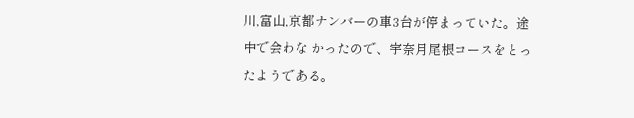川,富山,京都ナンバーの車3台が停まっていた。途中で会わな かったので、宇奈月尾根コースをとったようである。